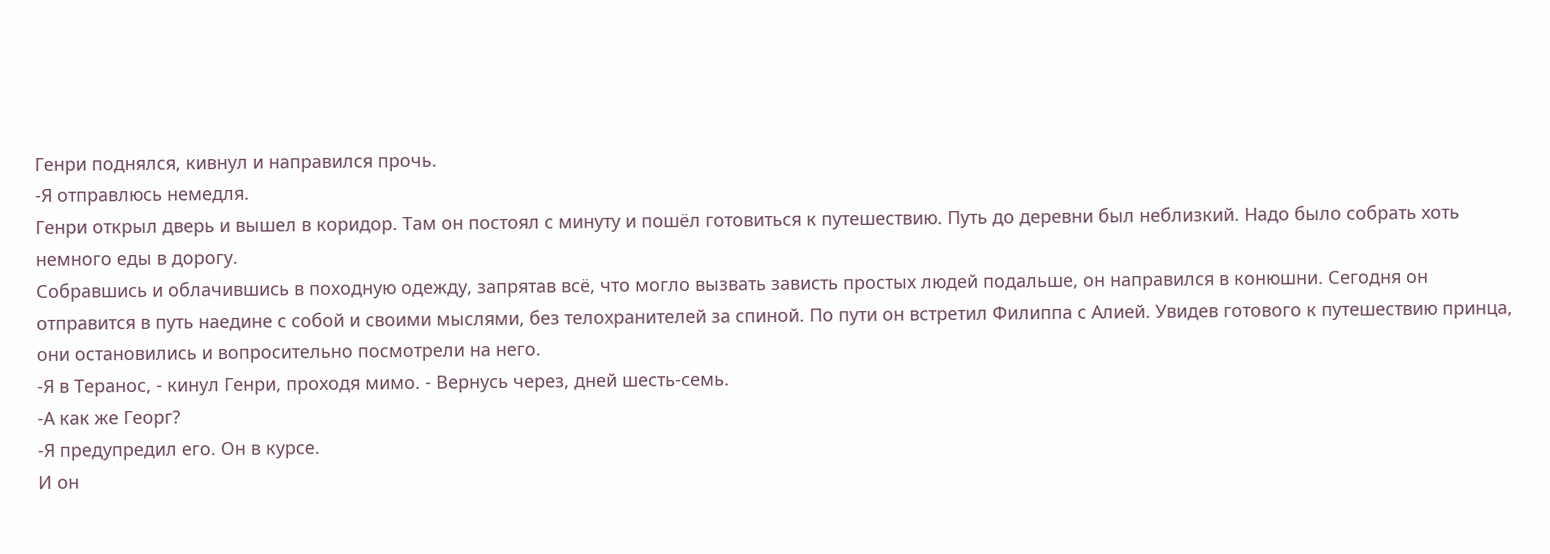Генри поднялся, кивнул и направился прочь.
-Я отправлюсь немедля.
Генри открыл дверь и вышел в коридор. Там он постоял с минуту и пошёл готовиться к путешествию. Путь до деревни был неблизкий. Надо было собрать хоть немного еды в дорогу.
Собравшись и облачившись в походную одежду, запрятав всё, что могло вызвать зависть простых людей подальше, он направился в конюшни. Сегодня он отправится в путь наедине с собой и своими мыслями, без телохранителей за спиной. По пути он встретил Филиппа с Алией. Увидев готового к путешествию принца, они остановились и вопросительно посмотрели на него.
-Я в Теранос, - кинул Генри, проходя мимо. - Вернусь через, дней шесть-семь.
-А как же Георг?
-Я предупредил его. Он в курсе.
И он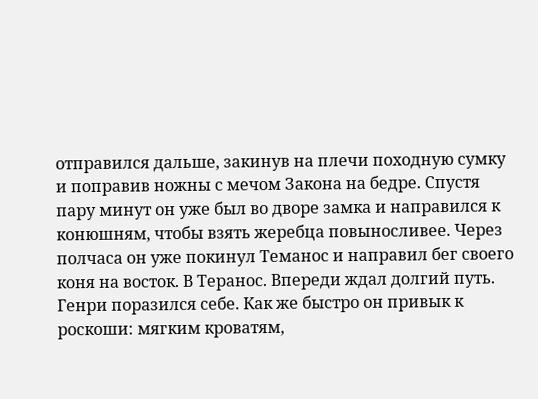отправился дальше, закинув на плечи походную сумку и поправив ножны с мечом Закона на бедре. Спустя пару минут он уже был во дворе замка и направился к конюшням, чтобы взять жеребца повыносливее. Через полчаса он уже покинул Теманос и направил бег своего коня на восток. В Теранос. Впереди ждал долгий путь.
Генри поразился себе. Как же быстро он привык к роскоши: мягким кроватям,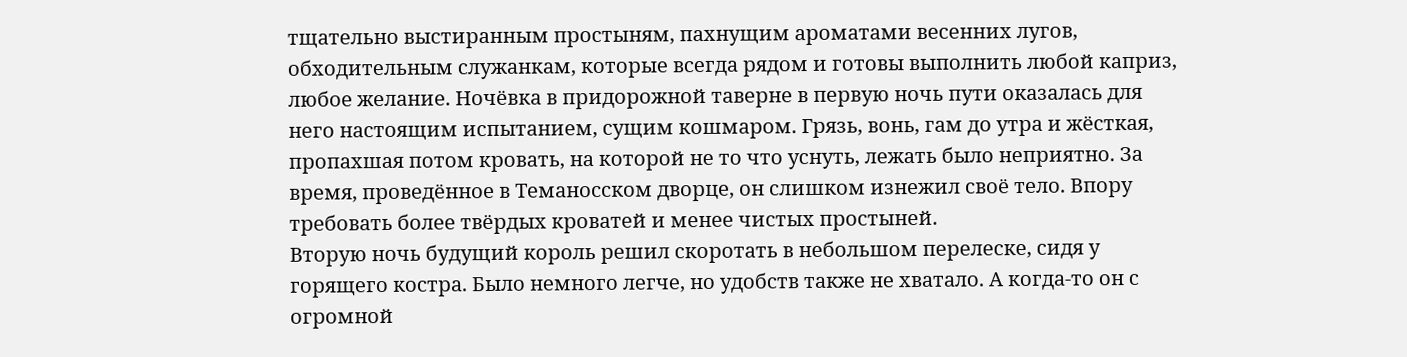тщательно выстиранным простыням, пахнущим ароматами весенних лугов, обходительным служанкам, которые всегда рядом и готовы выполнить любой каприз, любое желание. Ночёвка в придорожной таверне в первую ночь пути оказалась для него настоящим испытанием, сущим кошмаром. Грязь, вонь, гам до утра и жёсткая, пропахшая потом кровать, на которой не то что уснуть, лежать было неприятно. За время, проведённое в Теманосском дворце, он слишком изнежил своё тело. Впору требовать более твёрдых кроватей и менее чистых простыней.
Вторую ночь будущий король решил скоротать в небольшом перелеске, сидя у горящего костра. Было немного легче, но удобств также не хватало. А когда-то он с огромной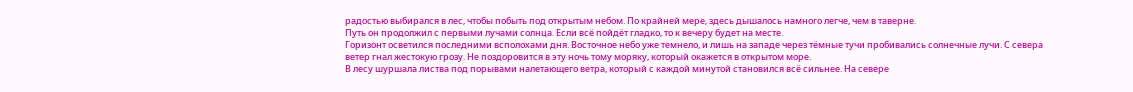радостью выбирался в лес, чтобы побыть под открытым небом. По крайней мере, здесь дышалось намного легче, чем в таверне.
Путь он продолжил с первыми лучами солнца. Если всё пойдёт гладко, то к вечеру будет на месте.
Горизонт осветился последними всполохами дня. Восточное небо уже темнело, и лишь на западе через тёмные тучи пробивались солнечные лучи. С севера ветер гнал жестокую грозу. Не поздоровится в эту ночь тому моряку, который окажется в открытом море.
В лесу шуршала листва под порывами налетающего ветра, который с каждой минутой становился всё сильнее. На севере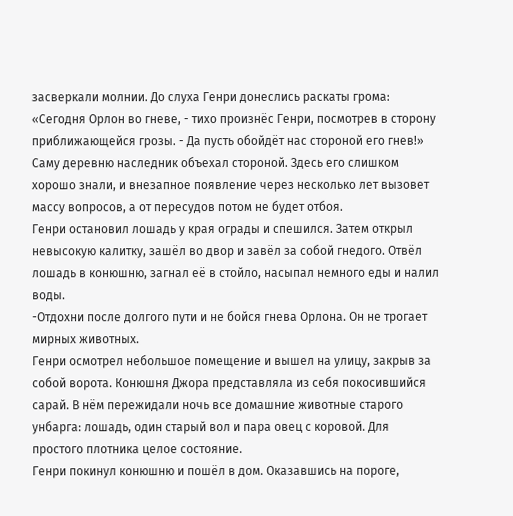засверкали молнии. До слуха Генри донеслись раскаты грома:
«Сегодня Орлон во гневе, - тихо произнёс Генри, посмотрев в сторону приближающейся грозы. - Да пусть обойдёт нас стороной его гнев!»
Саму деревню наследник объехал стороной. Здесь его слишком хорошо знали, и внезапное появление через несколько лет вызовет массу вопросов, а от пересудов потом не будет отбоя.
Генри остановил лошадь у края ограды и спешился. Затем открыл невысокую калитку, зашёл во двор и завёл за собой гнедого. Отвёл лошадь в конюшню, загнал её в стойло, насыпал немного еды и налил воды.
-Отдохни после долгого пути и не бойся гнева Орлона. Он не трогает мирных животных.
Генри осмотрел небольшое помещение и вышел на улицу, закрыв за собой ворота. Конюшня Джора представляла из себя покосившийся сарай. В нём пережидали ночь все домашние животные старого унбарга: лошадь, один старый вол и пара овец с коровой. Для простого плотника целое состояние.
Генри покинул конюшню и пошёл в дом. Оказавшись на пороге,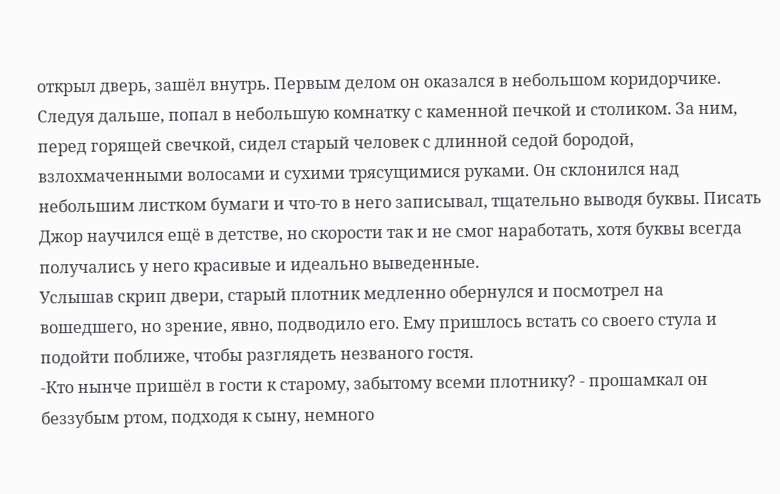открыл дверь, зашёл внутрь. Первым делом он оказался в небольшом коридорчике. Следуя дальше, попал в небольшую комнатку с каменной печкой и столиком. За ним, перед горящей свечкой, сидел старый человек с длинной седой бородой, взлохмаченными волосами и сухими трясущимися руками. Он склонился над небольшим листком бумаги и что-то в него записывал, тщательно выводя буквы. Писать Джор научился ещё в детстве, но скорости так и не смог наработать, хотя буквы всегда получались у него красивые и идеально выведенные.
Услышав скрип двери, старый плотник медленно обернулся и посмотрел на вошедшего, но зрение, явно, подводило его. Ему пришлось встать со своего стула и подойти поближе, чтобы разглядеть незваного гостя.
-Кто нынче пришёл в гости к старому, забытому всеми плотнику? - прошамкал он беззубым ртом, подходя к сыну, немного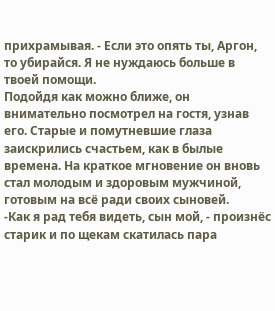прихрамывая. - Если это опять ты, Аргон, то убирайся. Я не нуждаюсь больше в твоей помощи.
Подойдя как можно ближе, он внимательно посмотрел на гостя, узнав его. Старые и помутневшие глаза заискрились счастьем, как в былые времена. На краткое мгновение он вновь стал молодым и здоровым мужчиной, готовым на всё ради своих сыновей.
-Как я рад тебя видеть, сын мой, - произнёс старик и по щекам скатилась пара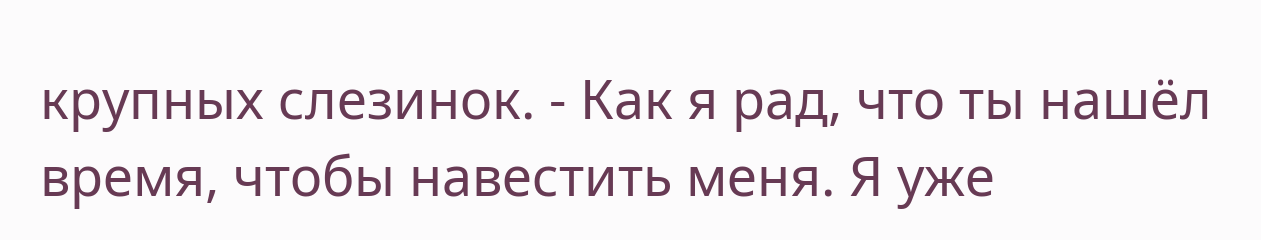крупных слезинок. - Как я рад, что ты нашёл время, чтобы навестить меня. Я уже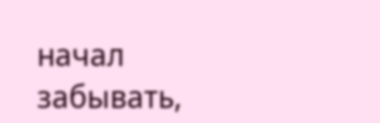начал забывать,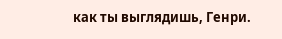как ты выглядишь, Генри.